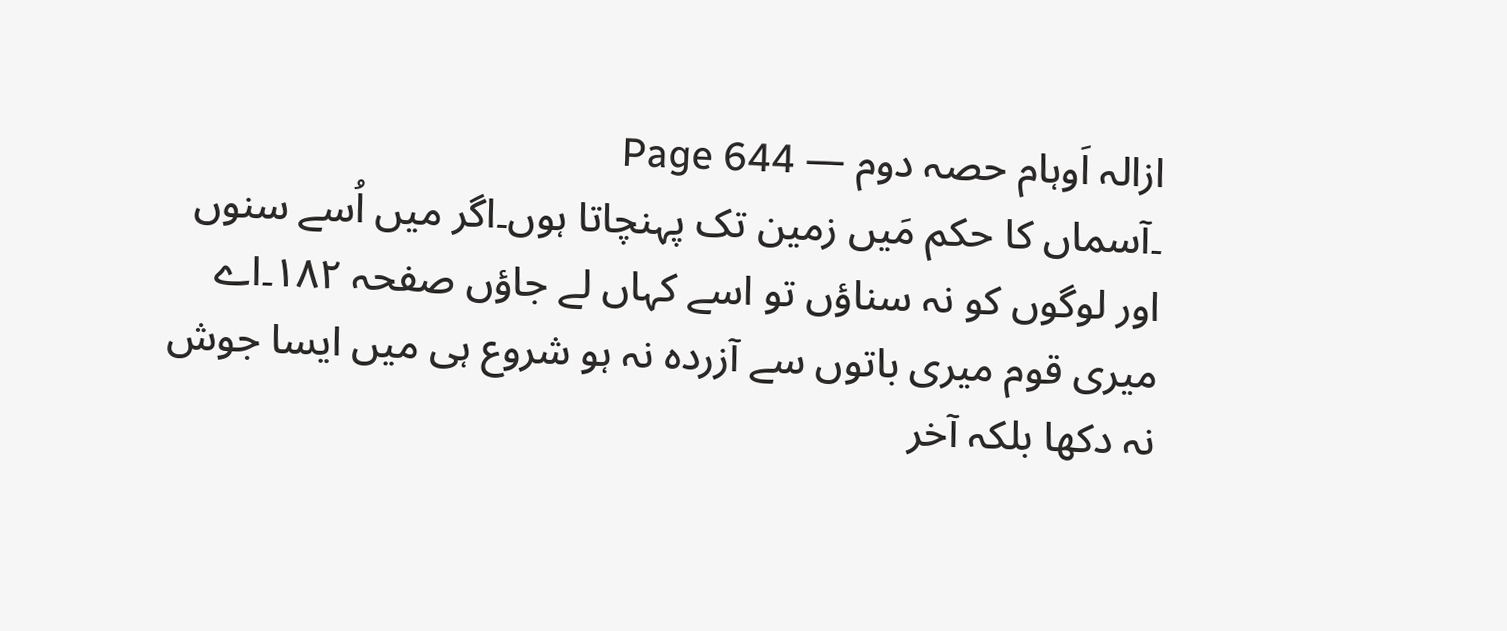ازالہ اَوہام حصہ دوم — Page 644
۔آسماں کا حکم مَیں زمین تک پہنچاتا ہوں۔اگر میں اُسے سنوں اور لوگوں کو نہ سناؤں تو اسے کہاں لے جاؤں صفحہ ۱۸۲۔اے میری قوم میری باتوں سے آزردہ نہ ہو شروع ہی میں ایسا جوش نہ دکھا بلکہ آخر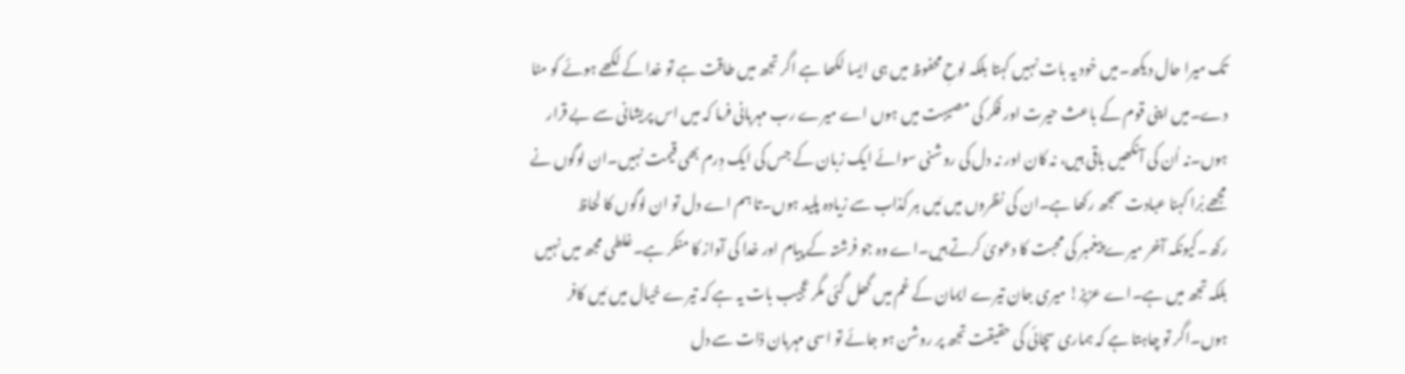تک میرا حال دیکھ۔میں خود یہ بات نہیں کہتا بلکہ لوحِ محفوظ میں ہی ایسا لکھا ہے اگر تجھ میں طاقت ہے تو خدا کے لکھے ہوئے کو مٹا دے۔میں اپنی قوم کے باعث حیرت اور فکر کی مصیبت میں ہوں اے میرے رب مہربانی فرما کہ میں اس پریشانی سے بے قرار ہوں۔نہ اُن کی آنکھیں باقی ہیں، نہ کان اور نہ دل کی روشنی سوائے ایک زبان کے جس کی ایک دِرم بھی قیمت نہیں۔ان لوگوں نے مجھے بُرا کہنا عبادت سمجھ رکھا ہے۔ان کی نظروں میں مَیں ہر کذاب سے زیادہ پلید ہوں۔تا ہم اے دل تو ان لوگوں کا لحاظ رکھ۔کیونکہ آخر میرے پیغمبر کی محبت کا دعویٰ کرتے ہیں۔اے وہ جو فرشتہ کے پیام اور خدا کی آواز کا منکر ہے۔غلطی مجھ میں نہیں بلکہ تجھ میں ہے۔اے عزیز! میری جان تیرے ایمان کے غم میں گھل گئی مگر عجیب بات یہ ہے کہ تیرے خیال میں مَیں کافر ہوں۔اگر تو چاہتا ہے کہ ہماری سچائی کی حقیقت تجھ پر روشن ہو جائے تو اسی مہربان ذات سے دل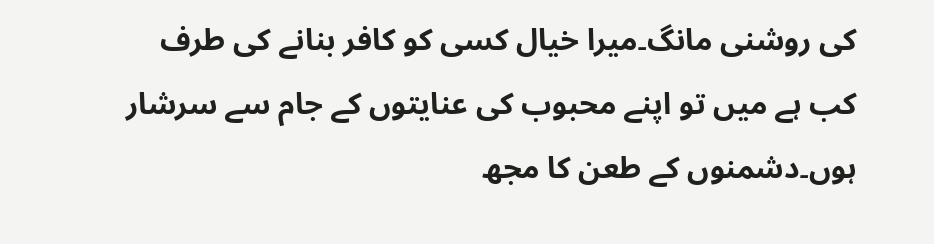کی روشنی مانگ۔میرا خیال کسی کو کافر بنانے کی طرف کب ہے میں تو اپنے محبوب کی عنایتوں کے جام سے سرشار ہوں۔دشمنوں کے طعن کا مجھ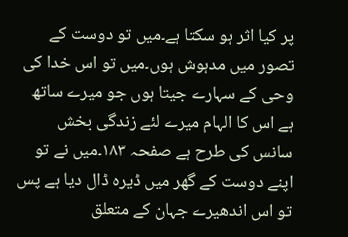پر کیا اثر ہو سکتا ہے۔میں تو دوست کے تصور میں مدہوش ہوں۔میں تو اس خدا کی وحی کے سہارے جیتا ہوں جو میرے ساتھ ہے اس کا الہام میرے لئے زندگی بخش سانس کی طرح ہے صفحہ ۱۸۳۔میں نے تو اپنے دوست کے گھر میں ڈیرہ ڈال دیا ہے پس تو اس اندھیرے جہان کے متعلق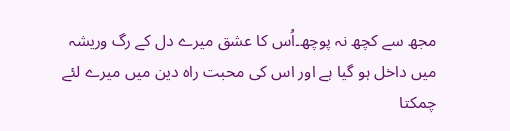مجھ سے کچھ نہ پوچھ۔اُس کا عشق میرے دل کے رگ وریشہ میں داخل ہو گیا ہے اور اس کی محبت راہ دین میں میرے لئے چمکتا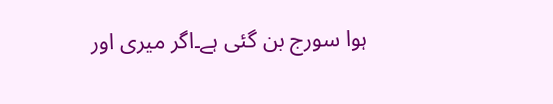ہوا سورج بن گئی ہے۔اگر میری اور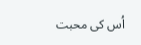اُس کی محبت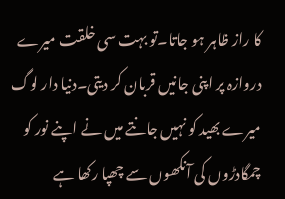کا راز ظاہر ہو جاتا۔تو بہت سی خلقت میرے دروازہ پر اپنی جانیں قربان کر دیتی۔دنیا دار لوگ میرے بھید کو نہیں جانتے میں نے اپنے نور کو چمگادڑوں کی آنکھوں سے چھپا رکھا ہے